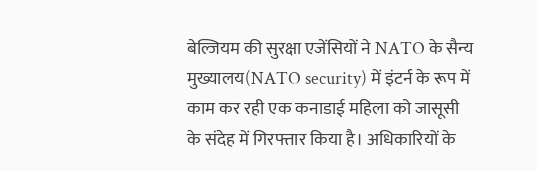बेल्जियम की सुरक्षा एजेंसियों ने NATO के सैन्य मुख्यालय(NATO security) में इंटर्न के रूप में काम कर रही एक कनाडाई महिला को जासूसी के संदेह में गिरफ्तार किया है। अधिकारियों के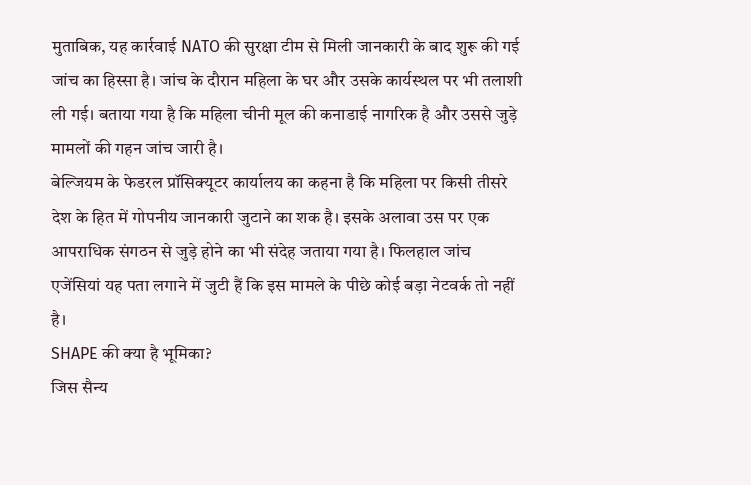मुताबिक, यह कार्रवाई NATO की सुरक्षा टीम से मिली जानकारी के बाद शुरू की गई जांच का हिस्सा है। जांच के दौरान महिला के घर और उसके कार्यस्थल पर भी तलाशी ली गई। बताया गया है कि महिला चीनी मूल की कनाडाई नागरिक है और उससे जुड़े मामलों की गहन जांच जारी है।
बेल्जियम के फेडरल प्रॉसिक्यूटर कार्यालय का कहना है कि महिला पर किसी तीसरे देश के हित में गोपनीय जानकारी जुटाने का शक है। इसके अलावा उस पर एक आपराधिक संगठन से जुड़े होने का भी संदेह जताया गया है। फिलहाल जांच एजेंसियां यह पता लगाने में जुटी हैं कि इस मामले के पीछे कोई बड़ा नेटवर्क तो नहीं है।
SHAPE की क्या है भूमिका?
जिस सैन्य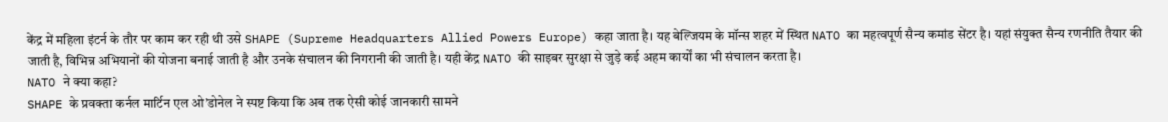केंद्र में महिला इंटर्न के तौर पर काम कर रही थी उसे SHAPE (Supreme Headquarters Allied Powers Europe) कहा जाता है। यह बेल्जियम के मॉन्स शहर में स्थित NATO का महत्वपूर्ण सैन्य कमांड सेंटर है। यहां संयुक्त सैन्य रणनीति तैयार की जाती है, विभिन्न अभियानों की योजना बनाई जाती है और उनके संचालन की निगरानी की जाती है। यही केंद्र NATO की साइबर सुरक्षा से जुड़े कई अहम कार्यों का भी संचालन करता है।
NATO ने क्या कहा?
SHAPE के प्रवक्ता कर्नल मार्टिन एल ओ’डोनेल ने स्पष्ट किया कि अब तक ऐसी कोई जानकारी सामने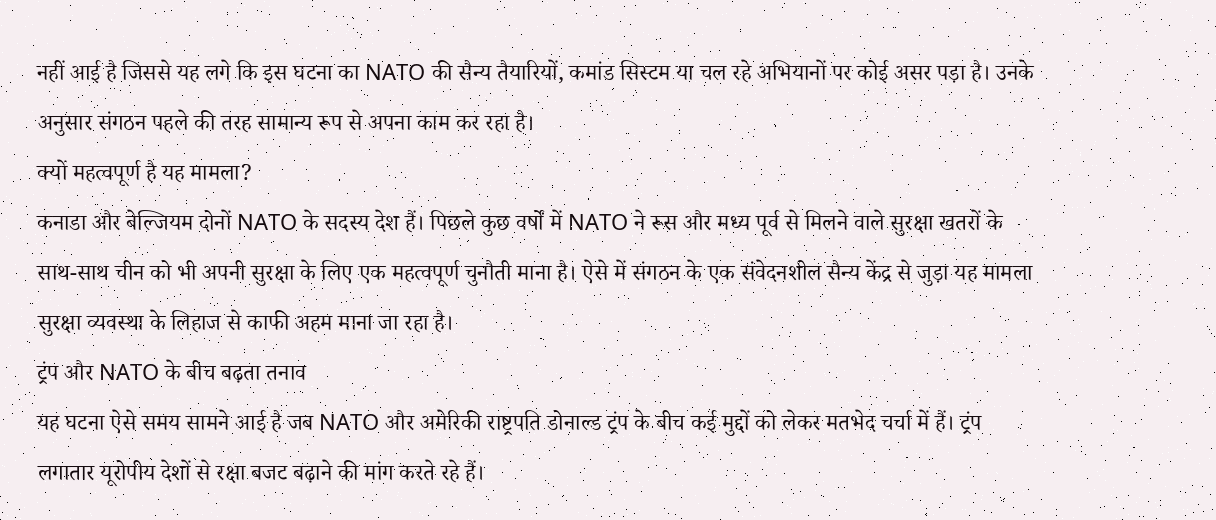नहीं आई है जिससे यह लगे कि इस घटना का NATO की सैन्य तैयारियों, कमांड सिस्टम या चल रहे अभियानों पर कोई असर पड़ा है। उनके अनुसार संगठन पहले की तरह सामान्य रूप से अपना काम कर रहा है।
क्यों महत्वपूर्ण है यह मामला?
कनाडा और बेल्जियम दोनों NATO के सदस्य देश हैं। पिछले कुछ वर्षों में NATO ने रूस और मध्य पूर्व से मिलने वाले सुरक्षा खतरों के साथ-साथ चीन को भी अपनी सुरक्षा के लिए एक महत्वपूर्ण चुनौती माना है। ऐसे में संगठन के एक संवेदनशील सैन्य केंद्र से जुड़ा यह मामला सुरक्षा व्यवस्था के लिहाज से काफी अहम माना जा रहा है।
ट्रंप और NATO के बीच बढ़ता तनाव
यह घटना ऐसे समय सामने आई है जब NATO और अमेरिकी राष्ट्रपति डोनाल्ड ट्रंप के बीच कई मुद्दों को लेकर मतभेद चर्चा में हैं। ट्रंप लगातार यूरोपीय देशों से रक्षा बजट बढ़ाने की मांग करते रहे हैं।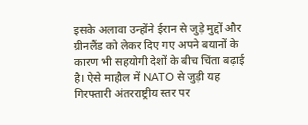इसके अलावा उन्होंने ईरान से जुड़े मुद्दों और ग्रीनलैंड को लेकर दिए गए अपने बयानों के कारण भी सहयोगी देशों के बीच चिंता बढ़ाई है। ऐसे माहौल में NATO से जुड़ी यह गिरफ्तारी अंतरराष्ट्रीय स्तर पर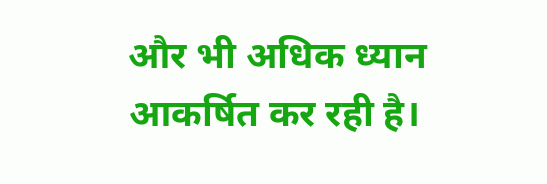और भी अधिक ध्यान आकर्षित कर रही है।